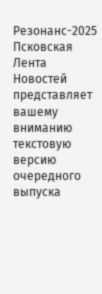Резонанс-2025
Псковская Лента Новостей представляет вашему вниманию текстовую версию очередного выпуска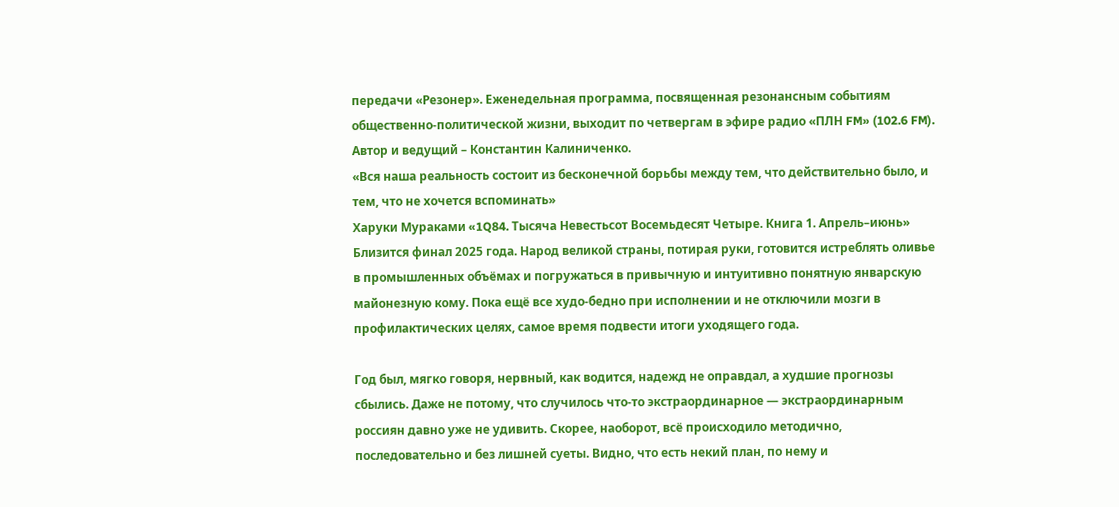передачи «Резонер». Еженедельная программа, посвященная резонансным событиям общественно-политической жизни, выходит по четвергам в эфире радио «ПЛН FM» (102.6 FM). Автор и ведущий – Константин Калиниченко.
«Вся наша реальность состоит из бесконечной борьбы между тем, что действительно было, и тем, что не хочется вспоминать»
Харуки Мураками «1Q84. Тысяча Невестьсот Восемьдесят Четыре. Книга 1. Апрель–июнь»
Близится финал 2025 года. Народ великой страны, потирая руки, готовится истреблять оливье в промышленных объёмах и погружаться в привычную и интуитивно понятную январскую майонезную кому. Пока ещё все худо-бедно при исполнении и не отключили мозги в профилактических целях, самое время подвести итоги уходящего года.

Год был, мягко говоря, нервный, как водится, надежд не оправдал, а худшие прогнозы сбылись. Даже не потому, что случилось что-то экстраординарное — экстраординарным россиян давно уже не удивить. Скорее, наоборот, всё происходило методично, последовательно и без лишней суеты. Видно, что есть некий план, по нему и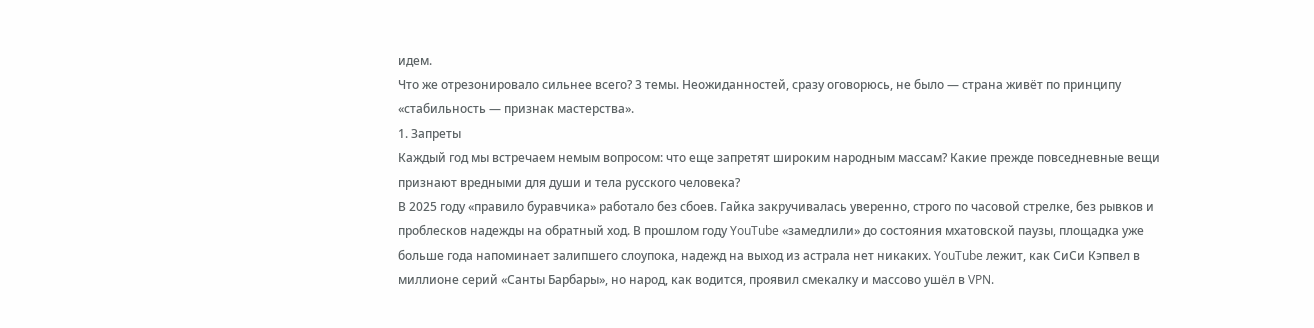идем.
Что же отрезонировало сильнее всего? 3 темы. Неожиданностей, сразу оговорюсь, не было — страна живёт по принципу «стабильность — признак мастерства».
1. Запреты
Каждый год мы встречаем немым вопросом: что еще запретят широким народным массам? Какие прежде повседневные вещи признают вредными для души и тела русского человека?
В 2025 году «правило буравчика» работало без сбоев. Гайка закручивалась уверенно, строго по часовой стрелке, без рывков и проблесков надежды на обратный ход. В прошлом году YouTube «замедлили» до состояния мхатовской паузы, площадка уже больше года напоминает залипшего слоупока, надежд на выход из астрала нет никаких. YouTube лежит, как СиСи Кэпвел в миллионе серий «Санты Барбары», но народ, как водится, проявил смекалку и массово ушёл в VPN.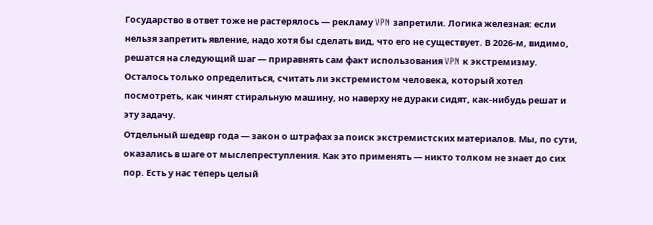Государство в ответ тоже не растерялось — рекламу VPN запретили. Логика железная: если нельзя запретить явление, надо хотя бы сделать вид, что его не существует. В 2026-м, видимо, решатся на следующий шаг — приравнять сам факт использования VPN к экстремизму. Осталось только определиться, считать ли экстремистом человека, который хотел посмотреть, как чинят стиральную машину, но наверху не дураки сидят, как-нибудь решат и эту задачу.
Отдельный шедевр года — закон о штрафах за поиск экстремистских материалов. Мы, по сути, оказались в шаге от мыслепреступления. Как это применять — никто толком не знает до сих пор. Есть у нас теперь целый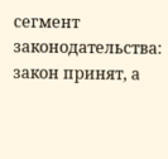сегмент законодательства: закон принят, а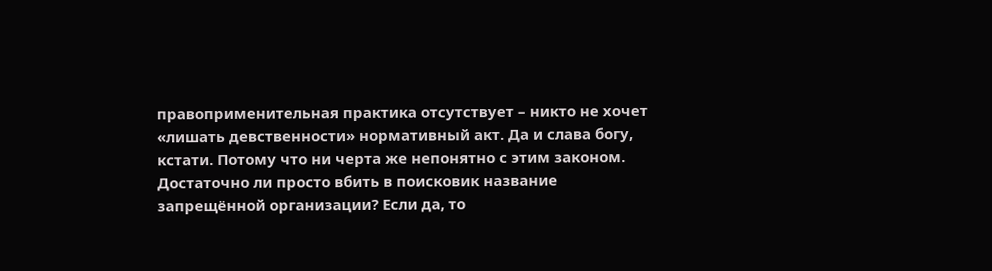правоприменительная практика отсутствует – никто не хочет «лишать девственности» нормативный акт. Да и слава богу, кстати. Потому что ни черта же непонятно с этим законом. Достаточно ли просто вбить в поисковик название запрещённой организации? Если да, то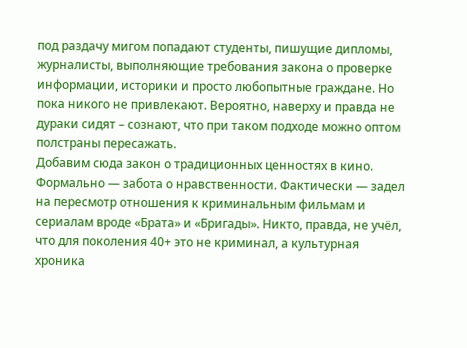под раздачу мигом попадают студенты, пишущие дипломы, журналисты, выполняющие требования закона о проверке информации, историки и просто любопытные граждане. Но пока никого не привлекают. Вероятно, наверху и правда не дураки сидят – сознают, что при таком подходе можно оптом полстраны пересажать.
Добавим сюда закон о традиционных ценностях в кино. Формально — забота о нравственности. Фактически — задел на пересмотр отношения к криминальным фильмам и сериалам вроде «Брата» и «Бригады». Никто, правда, не учёл, что для поколения 40+ это не криминал, а культурная хроника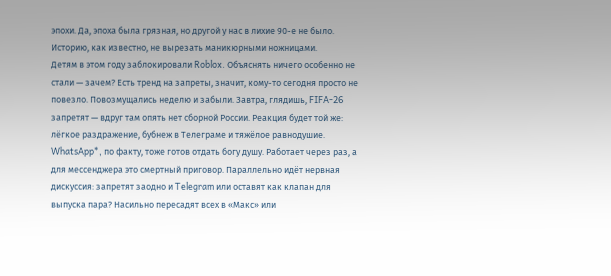эпохи. Да, эпоха была грязная, но другой у нас в лихие 90-е не было. Историю, как известно, не вырезать маникюрными ножницами.
Детям в этом году заблокировали Roblox. Объяснять ничего особенно не стали — зачем? Есть тренд на запреты, значит, кому-то сегодня просто не повезло. Повозмущались неделю и забыли. Завтра, глядишь, FIFA-26 запретят — вдруг там опять нет сборной России. Реакция будет той же: лёгкое раздражение, бубнеж в Телеграме и тяжёлое равнодушие.
WhatsApp*, по факту, тоже готов отдать богу душу. Работает через раз, а для мессенджера это смертный приговор. Параллельно идёт нервная дискуссия: запретят заодно и Telegram или оставят как клапан для выпуска пара? Насильно пересадят всех в «Макс» или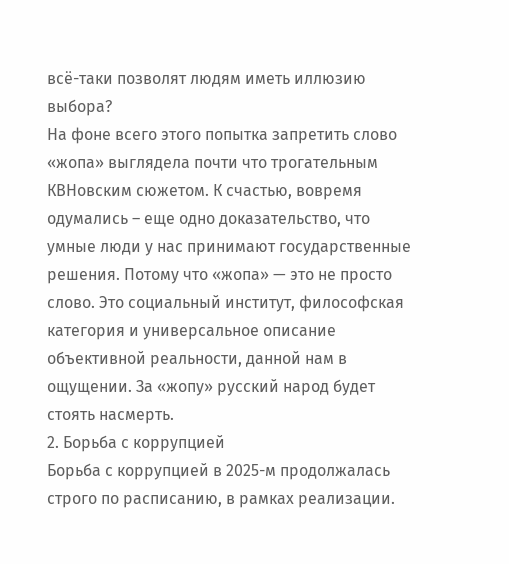всё-таки позволят людям иметь иллюзию выбора?
На фоне всего этого попытка запретить слово «жопа» выглядела почти что трогательным КВНовским сюжетом. К счастью, вовремя одумались – еще одно доказательство, что умные люди у нас принимают государственные решения. Потому что «жопа» — это не просто слово. Это социальный институт, философская категория и универсальное описание объективной реальности, данной нам в ощущении. За «жопу» русский народ будет стоять насмерть.
2. Борьба с коррупцией
Борьба с коррупцией в 2025-м продолжалась строго по расписанию, в рамках реализации.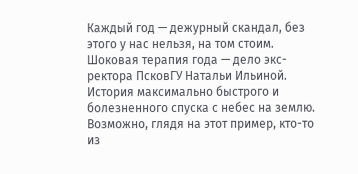Каждый год — дежурный скандал, без этого у нас нельзя, на том стоим.
Шоковая терапия года — дело экс-ректора ПсковГУ Натальи Ильиной. История максимально быстрого и болезненного спуска с небес на землю. Возможно, глядя на этот пример, кто-то из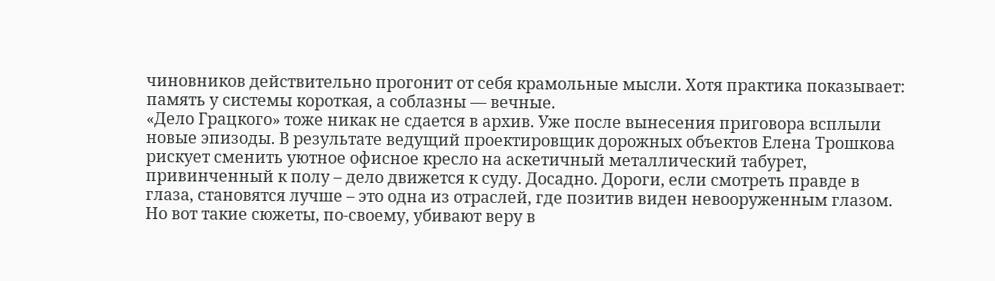чиновников действительно прогонит от себя крамольные мысли. Хотя практика показывает: память у системы короткая, а соблазны — вечные.
«Дело Грацкого» тоже никак не сдается в архив. Уже после вынесения приговора всплыли новые эпизоды. В результате ведущий проектировщик дорожных объектов Елена Трошкова рискует сменить уютное офисное кресло на аскетичный металлический табурет, привинченный к полу – дело движется к суду. Досадно. Дороги, если смотреть правде в глаза, становятся лучше – это одна из отраслей, где позитив виден невооруженным глазом. Но вот такие сюжеты, по-своему, убивают веру в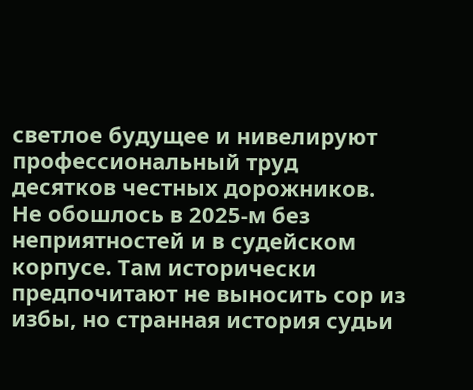светлое будущее и нивелируют профессиональный труд десятков честных дорожников.
Не обошлось в 2025-м без неприятностей и в судейском корпусе. Там исторически предпочитают не выносить сор из избы, но странная история судьи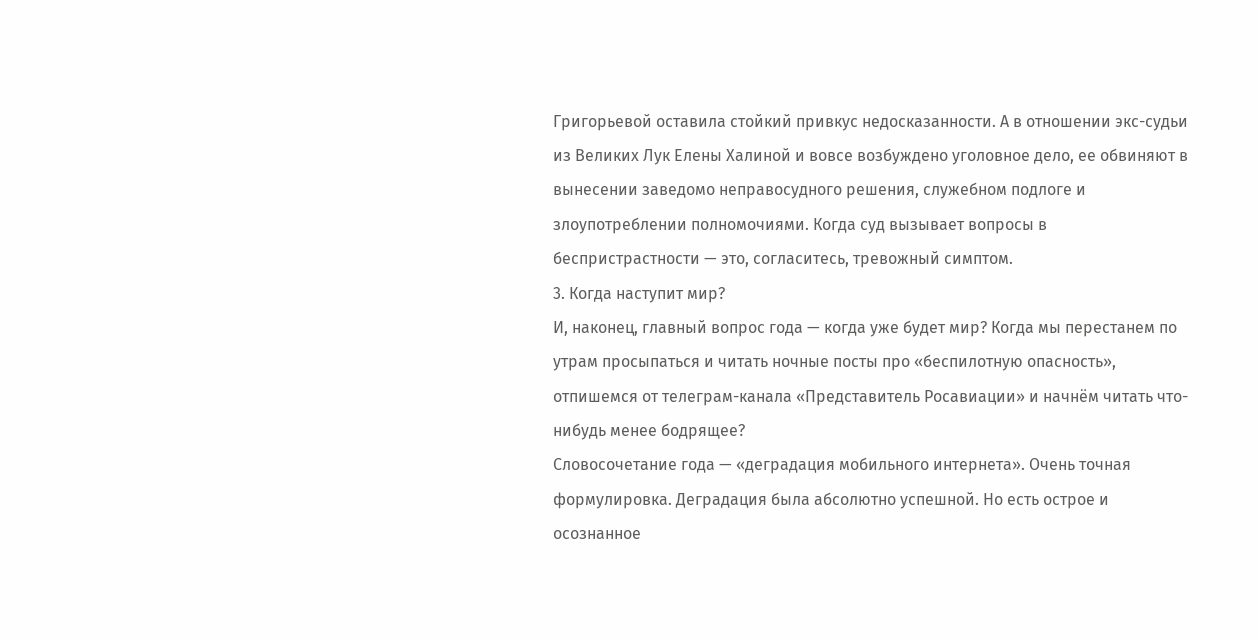Григорьевой оставила стойкий привкус недосказанности. А в отношении экс-судьи из Великих Лук Елены Халиной и вовсе возбуждено уголовное дело, ее обвиняют в вынесении заведомо неправосудного решения, служебном подлоге и злоупотреблении полномочиями. Когда суд вызывает вопросы в беспристрастности — это, согласитесь, тревожный симптом.
3. Когда наступит мир?
И, наконец, главный вопрос года — когда уже будет мир? Когда мы перестанем по утрам просыпаться и читать ночные посты про «беспилотную опасность», отпишемся от телеграм-канала «Представитель Росавиации» и начнём читать что-нибудь менее бодрящее?
Словосочетание года — «деградация мобильного интернета». Очень точная формулировка. Деградация была абсолютно успешной. Но есть острое и осознанное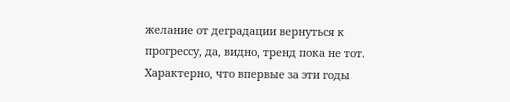желание от деградации вернуться к прогрессу, да, видно, тренд пока не тот.
Характерно, что впервые за эти годы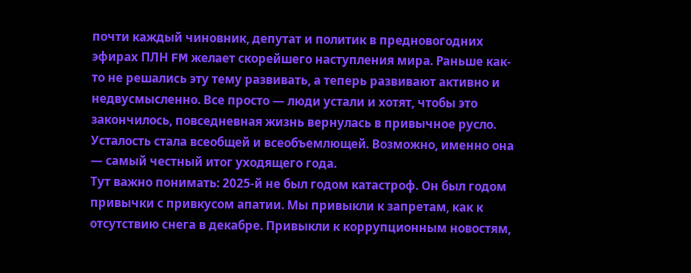почти каждый чиновник, депутат и политик в предновогодних эфирах ПЛН FM желает скорейшего наступления мира. Раньше как-то не решались эту тему развивать, а теперь развивают активно и недвусмысленно. Все просто — люди устали и хотят, чтобы это закончилось, повседневная жизнь вернулась в привычное русло. Усталость стала всеобщей и всеобъемлющей. Возможно, именно она — самый честный итог уходящего года.
Тут важно понимать: 2025-й не был годом катастроф. Он был годом привычки с привкусом апатии. Мы привыкли к запретам, как к отсутствию снега в декабре. Привыкли к коррупционным новостям,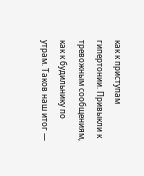как к приступам гипертонии. Привыкли к тревожным сообщениям, как к будильнику по утрам. Таков наш итог —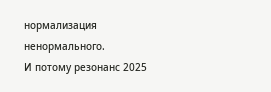нормализация ненормального.
И потому резонанс 2025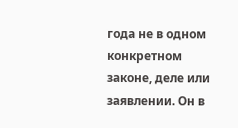года не в одном конкретном законе, деле или заявлении. Он в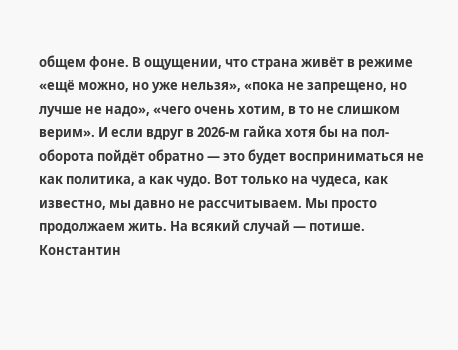общем фоне. В ощущении, что страна живёт в режиме «ещё можно, но уже нельзя», «пока не запрещено, но лучше не надо», «чего очень хотим, в то не слишком верим». И если вдруг в 2026-м гайка хотя бы на пол-оборота пойдёт обратно — это будет восприниматься не как политика, а как чудо. Вот только на чудеса, как известно, мы давно не рассчитываем. Мы просто продолжаем жить. На всякий случай — потише.
Константин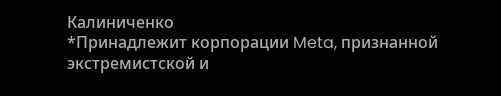Калиниченко
*Принадлежит корпорации Meta, признанной экстремистcкой и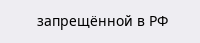запрещённой в РФ